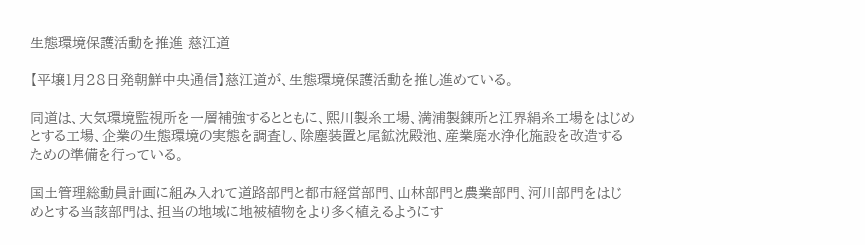生態環境保護活動を推進 慈江道

【平壌1月28日発朝鮮中央通信】慈江道が、生態環境保護活動を推し進めている。

同道は、大気環境監視所を一層補強するとともに、煕川製糸工場、満浦製錬所と江界絹糸工場をはじめとする工場、企業の生態環境の実態を調査し、除塵装置と尾鉱沈殿池、産業廃水浄化施設を改造するための準備を行っている。

国土管理総動員計画に組み入れて道路部門と都市経営部門、山林部門と農業部門、河川部門をはじめとする当該部門は、担当の地域に地被植物をより多く植えるようにす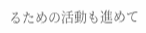るための活動も進めて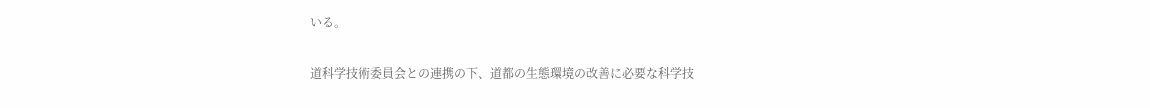いる。

道科学技術委員会との連携の下、道都の生態環境の改善に必要な科学技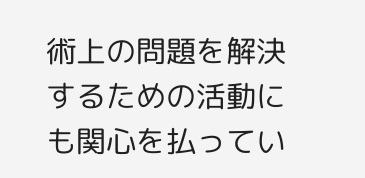術上の問題を解決するための活動にも関心を払ってい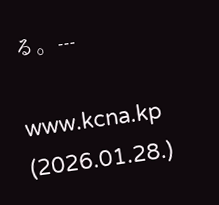る。---

www.kcna.kp (2026.01.28.)